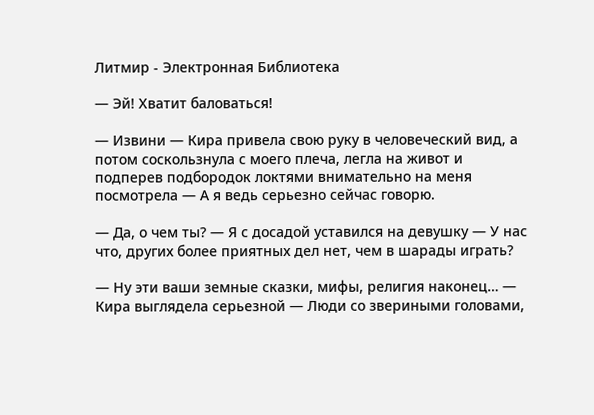Литмир - Электронная Библиотека

— Эй! Хватит баловаться!

— Извини — Кира привела свою руку в человеческий вид, а потом соскользнула с моего плеча, легла на живот и подперев подбородок локтями внимательно на меня посмотрела — А я ведь серьезно сейчас говорю.

— Да, о чем ты? — Я с досадой уставился на девушку — У нас что, других более приятных дел нет, чем в шарады играть?

— Ну эти ваши земные сказки, мифы, религия наконец… — Кира выглядела серьезной — Люди со звериными головами,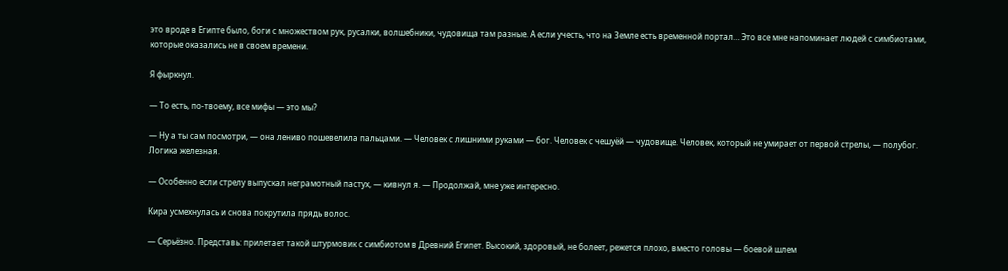это вроде в Египте было, боги с множеством рук, русалки, волшебники, чудовища там разные. А если учесть, что на Земле есть временной портал… Это все мне напоминает людей с симбиотами, которые оказались не в своем времени.

Я фыркнул.

— То есть, по-твоему, все мифы — это мы?

— Ну а ты сам посмотри, — она лениво пошевелила пальцами. — Человек с лишними руками — бог. Человек с чешуёй — чудовище. Человек, который не умирает от первой стрелы, — полубог. Логика железная.

— Особенно если стрелу выпускал неграмотный пастух, — кивнул я. — Продолжай, мне уже интересно.

Кира усмехнулась и снова покрутила прядь волос.

— Серьёзно. Представь: прилетает такой штурмовик с симбиотом в Древний Египет. Высокий, здоровый, не болеет, режется плохо, вместо головы — боевой шлем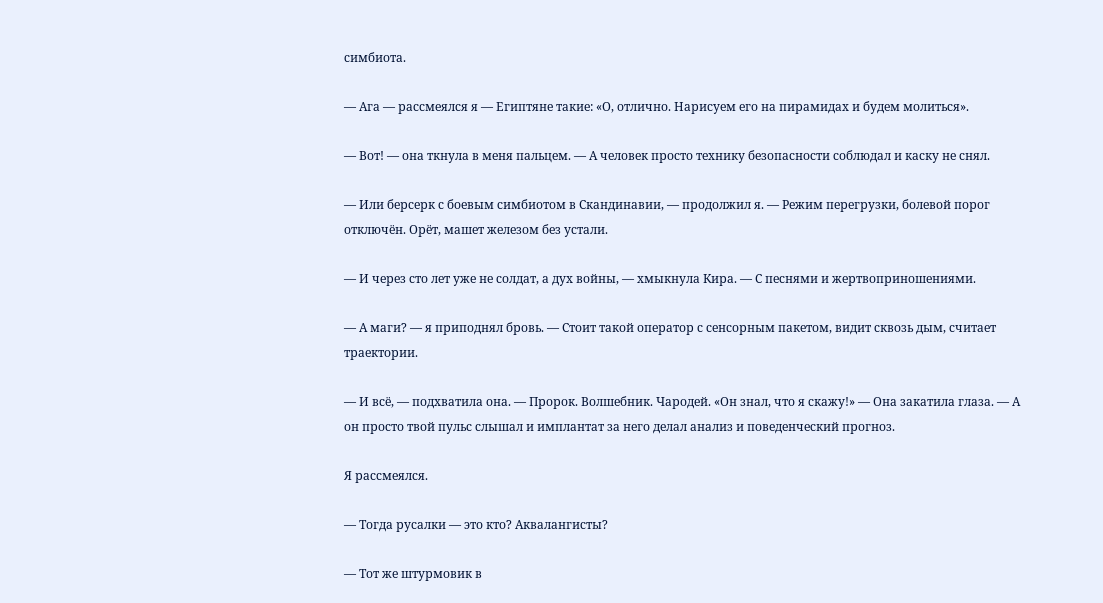симбиота.

— Ага — рассмеялся я — Египтяне такие: «О, отлично. Нарисуем его на пирамидах и будем молиться».

— Вот! — она ткнула в меня пальцем. — А человек просто технику безопасности соблюдал и каску не снял.

— Или берсерк с боевым симбиотом в Скандинавии, — продолжил я. — Режим перегрузки, болевой порог отключён. Орёт, машет железом без устали.

— И через сто лет уже не солдат, а дух войны, — хмыкнула Кира. — С песнями и жертвоприношениями.

— А маги? — я приподнял бровь. — Стоит такой оператор с сенсорным пакетом, видит сквозь дым, считает траектории.

— И всё, — подхватила она. — Пророк. Волшебник. Чародей. «Он знал, что я скажу!» — Она закатила глаза. — А он просто твой пульс слышал и имплантат за него делал анализ и поведенческий прогноз.

Я рассмеялся.

— Тогда русалки — это кто? Аквалангисты?

— Тот же штурмовик в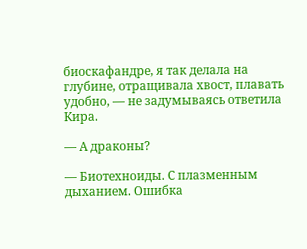биоскафандре, я так делала на глубине, отращивала хвост, плавать удобно, — не задумываясь ответила Кира.

— А драконы?

— Биотехноиды. С плазменным дыханием. Ошибка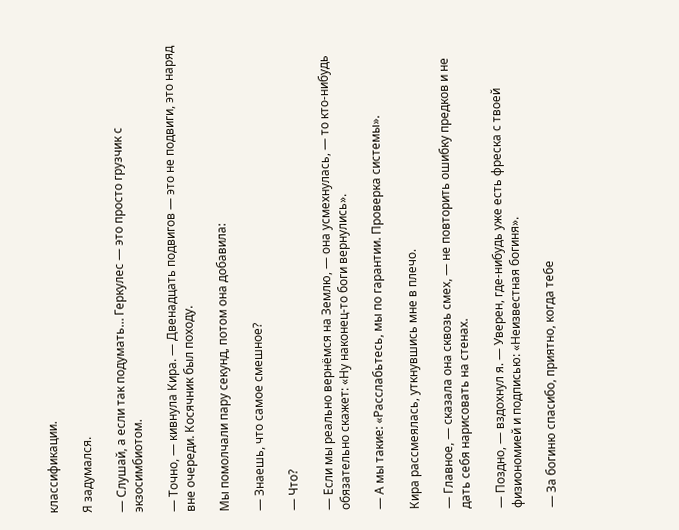классификации.

Я задумался.

— Слушай, а если так подумать… Геркулес — это просто грузчик с экзосимбиотом.

— Точно, — кивнула Кира. — Двенадцать подвигов — это не подвиги, это наряд вне очереди. Косячник был походу.

Мы помолчали пару секунд, потом она добавила:

— Знаешь, что самое смешное?

— Что?

— Если мы реально вернёмся на Землю, — она усмехнулась, — то кто-нибудь обязательно скажет: «Ну наконец-то боги вернулись».

— А мы такие: «Расслабьтесь, мы по гарантии. Проверка системы».

Кира рассмеялась, уткнувшись мне в плечо.

— Главное, — сказала она сквозь смех, — не повторить ошибку предков и не дать себя нарисовать на стенах.

— Поздно, — вздохнул я. — Уверен, где-нибудь уже есть фреска с твоей физиономией и подписью: «Неизвестная богиня».

— За богиню спасибо, приятно, когда тебе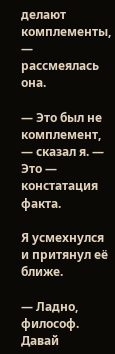делают комплементы, — рассмеялась она.

— Это был не комплемент, — сказал я. — Это — констатация факта.

Я усмехнулся и притянул её ближе.

— Ладно, философ. Давай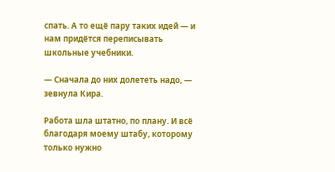спать. А то ещё пару таких идей — и нам придётся переписывать школьные учебники.

— Сначала до них долететь надо, — зевнула Кира.

Работа шла штатно, по плану. И всё благодаря моему штабу, которому только нужно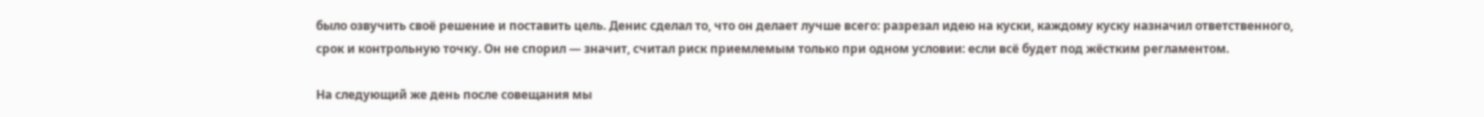было озвучить своё решение и поставить цель. Денис сделал то, что он делает лучше всего: разрезал идею на куски, каждому куску назначил ответственного, срок и контрольную точку. Он не спорил — значит, считал риск приемлемым только при одном условии: если всё будет под жёстким регламентом.

На следующий же день после совещания мы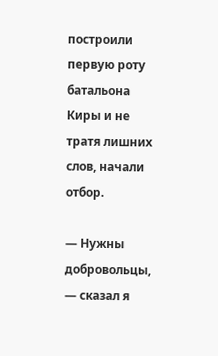построили первую роту батальона Киры и не тратя лишних слов, начали отбор.

— Нужны добровольцы, — сказал я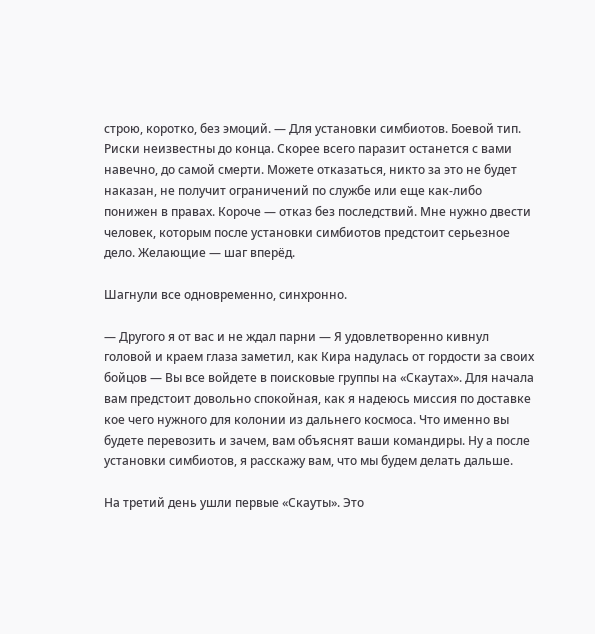строю, коротко, без эмоций. — Для установки симбиотов. Боевой тип. Риски неизвестны до конца. Скорее всего паразит останется с вами навечно, до самой смерти. Можете отказаться, никто за это не будет наказан, не получит ограничений по службе или еще как-либо понижен в правах. Короче — отказ без последствий. Мне нужно двести человек, которым после установки симбиотов предстоит серьезное дело. Желающие — шаг вперёд.

Шагнули все одновременно, синхронно.

— Другого я от вас и не ждал парни — Я удовлетворенно кивнул головой и краем глаза заметил, как Кира надулась от гордости за своих бойцов — Вы все войдете в поисковые группы на «Скаутах». Для начала вам предстоит довольно спокойная, как я надеюсь миссия по доставке кое чего нужного для колонии из дальнего космоса. Что именно вы будете перевозить и зачем, вам объяснят ваши командиры. Ну а после установки симбиотов, я расскажу вам, что мы будем делать дальше.

На третий день ушли первые «Скауты». Это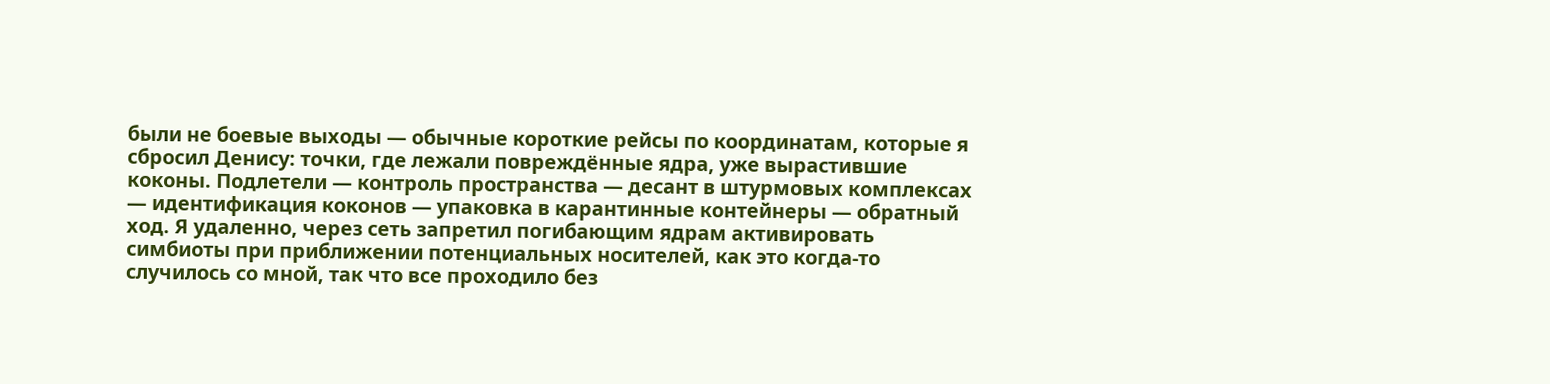были не боевые выходы — обычные короткие рейсы по координатам, которые я сбросил Денису: точки, где лежали повреждённые ядра, уже вырастившие коконы. Подлетели — контроль пространства — десант в штурмовых комплексах — идентификация коконов — упаковка в карантинные контейнеры — обратный ход. Я удаленно, через сеть запретил погибающим ядрам активировать симбиоты при приближении потенциальных носителей, как это когда-то случилось со мной, так что все проходило без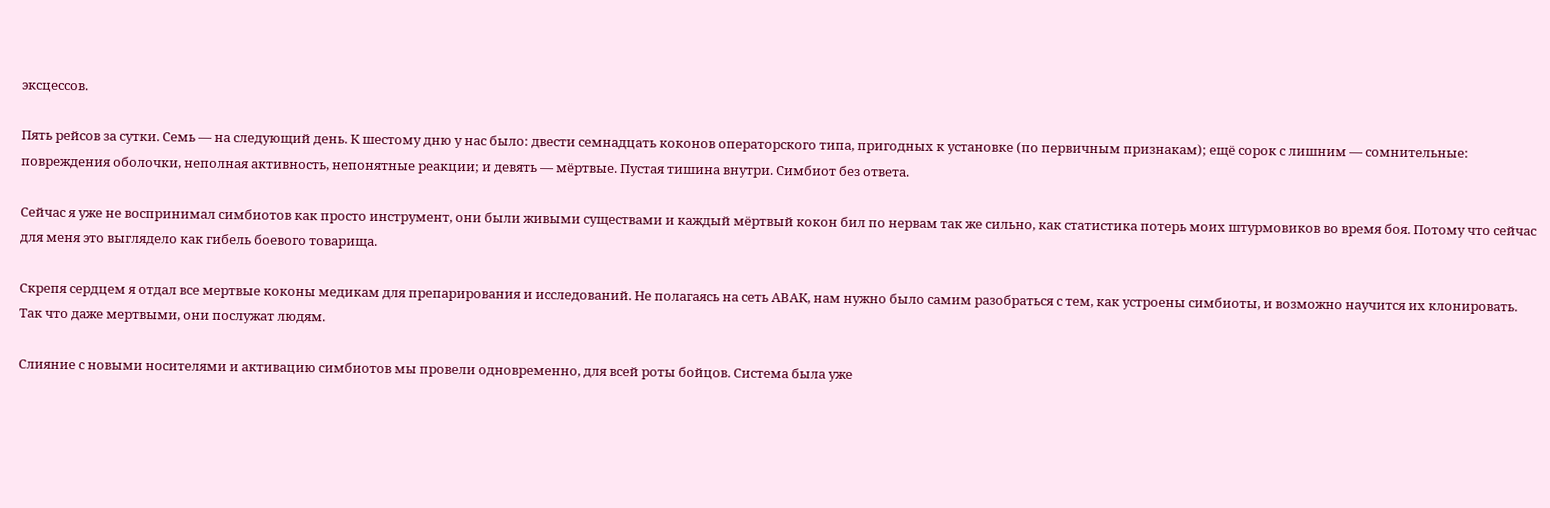эксцессов.

Пять рейсов за сутки. Семь — на следующий день. К шестому дню у нас было: двести семнадцать коконов операторского типа, пригодных к установке (по первичным признакам); ещё сорок с лишним — сомнительные: повреждения оболочки, неполная активность, непонятные реакции; и девять — мёртвые. Пустая тишина внутри. Симбиот без ответа.

Сейчас я уже не воспринимал симбиотов как просто инструмент, они были живыми существами и каждый мёртвый кокон бил по нервам так же сильно, как статистика потерь моих штурмовиков во время боя. Потому что сейчас для меня это выглядело как гибель боевого товарища.

Скрепя сердцем я отдал все мертвые коконы медикам для препарирования и исследований. Не полагаясь на сеть АВАК, нам нужно было самим разобраться с тем, как устроены симбиоты, и возможно научится их клонировать. Так что даже мертвыми, они послужат людям.

Слияние с новыми носителями и активацию симбиотов мы провели одновременно, для всей роты бойцов. Система была уже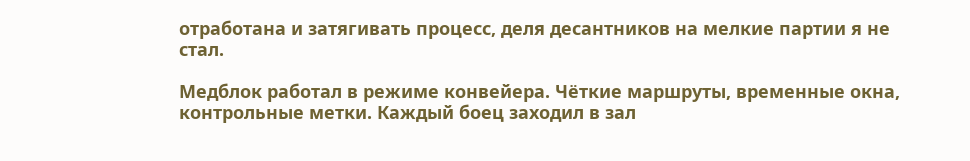отработана и затягивать процесс, деля десантников на мелкие партии я не стал.

Медблок работал в режиме конвейера. Чёткие маршруты, временные окна, контрольные метки. Каждый боец заходил в зал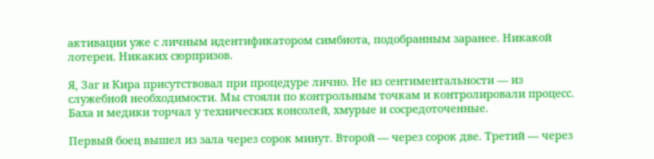активации уже с личным идентификатором симбиота, подобранным заранее. Никакой лотереи. Никаких сюрпризов.

Я, Заг и Кира присутствовал при процедуре лично. Не из сентиментальности — из служебной необходимости. Мы стояли по контрольным точкам и контролировали процесс. Баха и медики торчал у технических консолей, хмурые и сосредоточенные.

Первый боец вышел из зала через сорок минут. Второй — через сорок две. Третий — через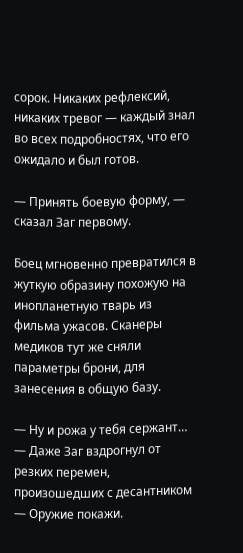сорок. Никаких рефлексий, никаких тревог — каждый знал во всех подробностях, что его ожидало и был готов.

— Принять боевую форму, — сказал Заг первому.

Боец мгновенно превратился в жуткую образину похожую на инопланетную тварь из фильма ужасов. Сканеры медиков тут же сняли параметры брони, для занесения в общую базу.

— Ну и рожа у тебя сержант… — Даже Заг вздрогнул от резких перемен, произошедших с десантником — Оружие покажи.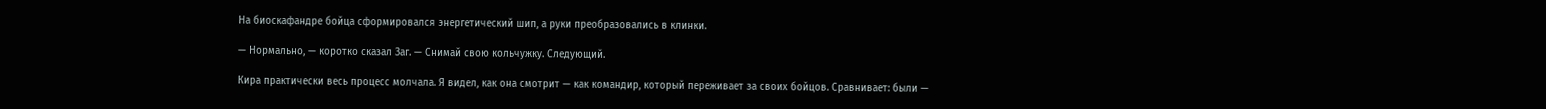На биоскафандре бойца сформировался энергетический шип, а руки преобразовались в клинки.

— Нормально, — коротко сказал Заг. — Снимай свою кольчужку. Следующий.

Кира практически весь процесс молчала. Я видел, как она смотрит — как командир, который переживает за своих бойцов. Сравнивает: были —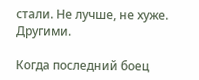стали. Не лучше, не хуже. Другими.

Когда последний боец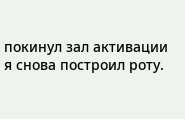покинул зал активации я снова построил роту.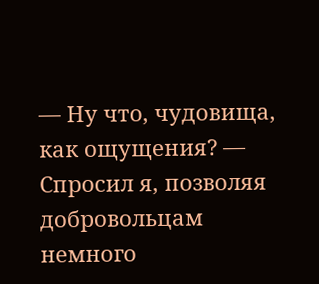— Ну что, чудовища, как ощущения? — Спросил я, позволяя добровольцам немного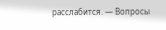расслабится. — Вопросы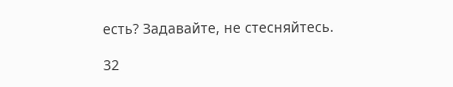есть? Задавайте, не стесняйтесь.

32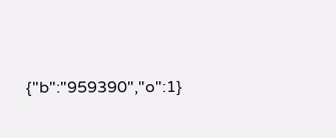{"b":"959390","o":1}